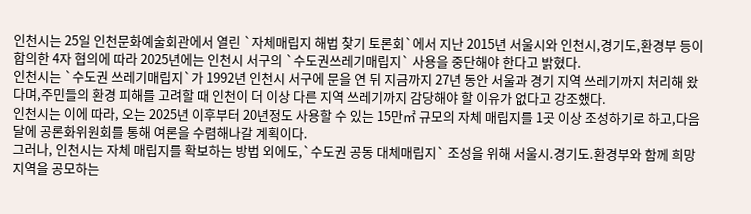인천시는 25일 인천문화예술회관에서 열린 `자체매립지 해법 찾기 토론회`에서 지난 2015년 서울시와 인천시,경기도,환경부 등이 합의한 4자 협의에 따라 2025년에는 인천시 서구의 `수도권쓰레기매립지` 사용을 중단해야 한다고 밝혔다.
인천시는 `수도권 쓰레기매립지`가 1992년 인천시 서구에 문을 연 뒤 지금까지 27년 동안 서울과 경기 지역 쓰레기까지 처리해 왔다며,주민들의 환경 피해를 고려할 때 인천이 더 이상 다른 지역 쓰레기까지 감당해야 할 이유가 없다고 강조했다.
인천시는 이에 따라, 오는 2025년 이후부터 20년정도 사용할 수 있는 15만㎡ 규모의 자체 매립지를 1곳 이상 조성하기로 하고,다음달에 공론화위원회를 통해 여론을 수렴해나갈 계획이다.
그러나, 인천시는 자체 매립지를 확보하는 방법 외에도,`수도권 공동 대체매립지` 조성을 위해 서울시.경기도.환경부와 함께 희망 지역을 공모하는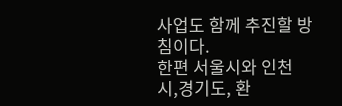사업도 함께 추진할 방침이다.
한편 서울시와 인천시,경기도, 환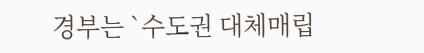경부는 `수도권 대체매립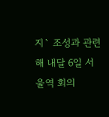지` 조성과 관련해 내달 6일 서울역 회의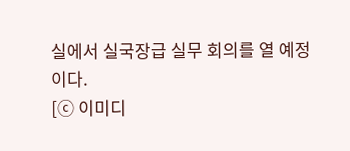실에서 실국장급 실무 회의를 열 예정이다.
[ⓒ 이미디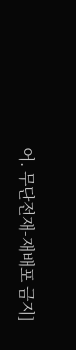어. 무단전재-재배포 금지]